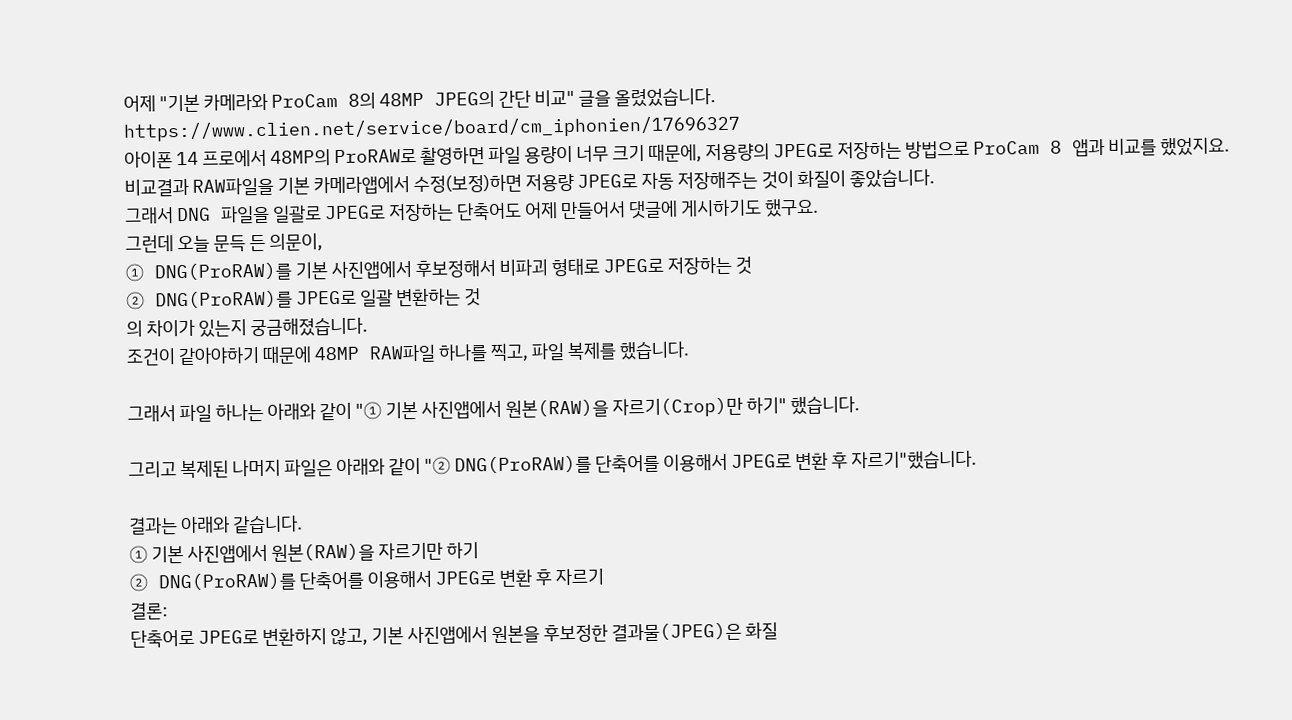어제 "기본 카메라와 ProCam 8의 48MP JPEG의 간단 비교" 글을 올렸었습니다.
https://www.clien.net/service/board/cm_iphonien/17696327
아이폰 14 프로에서 48MP의 ProRAW로 촬영하면 파일 용량이 너무 크기 때문에, 저용량의 JPEG로 저장하는 방법으로 ProCam 8 앱과 비교를 했었지요.
비교결과 RAW파일을 기본 카메라앱에서 수정(보정)하면 저용량 JPEG로 자동 저장해주는 것이 화질이 좋았습니다.
그래서 DNG 파일을 일괄로 JPEG로 저장하는 단축어도 어제 만들어서 댓글에 게시하기도 했구요.
그런데 오늘 문득 든 의문이,
① DNG(ProRAW)를 기본 사진앱에서 후보정해서 비파괴 형태로 JPEG로 저장하는 것
② DNG(ProRAW)를 JPEG로 일괄 변환하는 것
의 차이가 있는지 궁금해졌습니다.
조건이 같아야하기 때문에 48MP RAW파일 하나를 찍고, 파일 복제를 했습니다.

그래서 파일 하나는 아래와 같이 "① 기본 사진앱에서 원본(RAW)을 자르기(Crop)만 하기" 했습니다.

그리고 복제된 나머지 파일은 아래와 같이 "② DNG(ProRAW)를 단축어를 이용해서 JPEG로 변환 후 자르기"했습니다.

결과는 아래와 같습니다.
① 기본 사진앱에서 원본(RAW)을 자르기만 하기
② DNG(ProRAW)를 단축어를 이용해서 JPEG로 변환 후 자르기
결론:
단축어로 JPEG로 변환하지 않고, 기본 사진앱에서 원본을 후보정한 결과물(JPEG)은 화질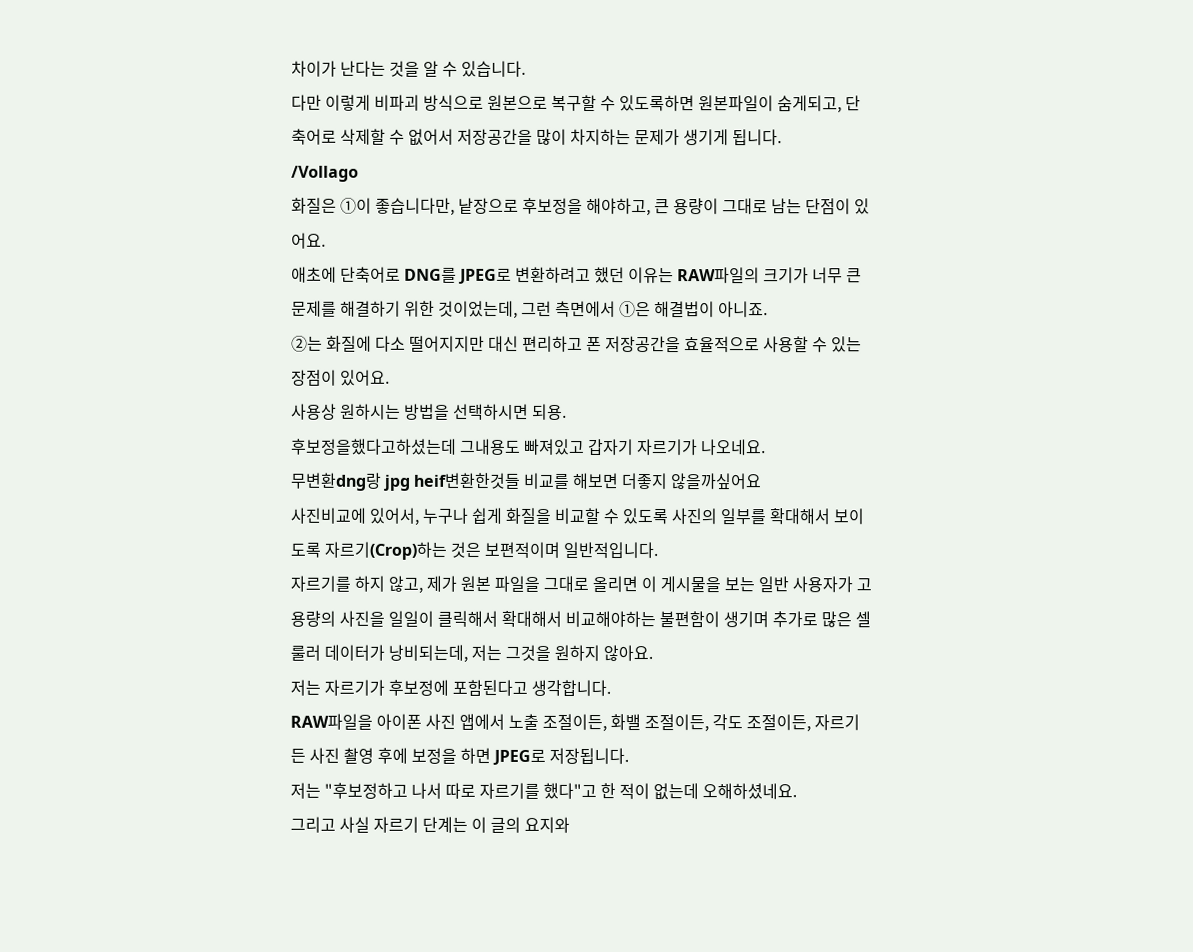차이가 난다는 것을 알 수 있습니다.
다만 이렇게 비파괴 방식으로 원본으로 복구할 수 있도록하면 원본파일이 숨게되고, 단축어로 삭제할 수 없어서 저장공간을 많이 차지하는 문제가 생기게 됩니다.
/Vollago
화질은 ①이 좋습니다만, 낱장으로 후보정을 해야하고, 큰 용량이 그대로 남는 단점이 있어요.
애초에 단축어로 DNG를 JPEG로 변환하려고 했던 이유는 RAW파일의 크기가 너무 큰 문제를 해결하기 위한 것이었는데, 그런 측면에서 ①은 해결법이 아니죠.
②는 화질에 다소 떨어지지만 대신 편리하고 폰 저장공간을 효율적으로 사용할 수 있는 장점이 있어요.
사용상 원하시는 방법을 선택하시면 되용.
후보정을했다고하셨는데 그내용도 빠져있고 갑자기 자르기가 나오네요.
무변환dng랑 jpg heif변환한것들 비교를 해보면 더좋지 않을까싶어요
사진비교에 있어서, 누구나 쉽게 화질을 비교할 수 있도록 사진의 일부를 확대해서 보이도록 자르기(Crop)하는 것은 보편적이며 일반적입니다.
자르기를 하지 않고, 제가 원본 파일을 그대로 올리면 이 게시물을 보는 일반 사용자가 고용량의 사진을 일일이 클릭해서 확대해서 비교해야하는 불편함이 생기며 추가로 많은 셀룰러 데이터가 낭비되는데, 저는 그것을 원하지 않아요.
저는 자르기가 후보정에 포함된다고 생각합니다.
RAW파일을 아이폰 사진 앱에서 노출 조절이든, 화밸 조절이든, 각도 조절이든, 자르기든 사진 촬영 후에 보정을 하면 JPEG로 저장됩니다.
저는 "후보정하고 나서 따로 자르기를 했다"고 한 적이 없는데 오해하셨네요.
그리고 사실 자르기 단계는 이 글의 요지와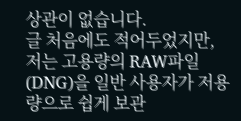상관이 없습니다.
글 처음에도 적어두었지만, 저는 고용량의 RAW파일(DNG)을 일반 사용자가 저용량으로 쉽게 보관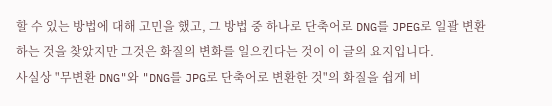할 수 있는 방법에 대해 고민을 했고, 그 방법 중 하나로 단축어로 DNG를 JPEG로 일괄 변환하는 것을 찾았지만 그것은 화질의 변화를 일으킨다는 것이 이 글의 요지입니다.
사실상 "무변환 DNG"와 "DNG를 JPG로 단축어로 변환한 것"의 화질을 쉽게 비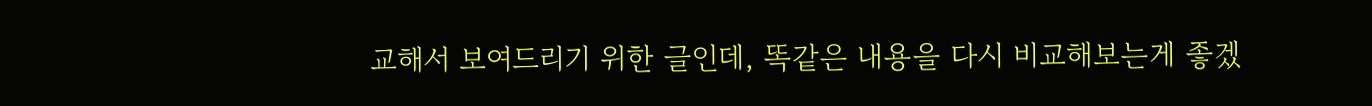교해서 보여드리기 위한 글인데, 똑같은 내용을 다시 비교해보는게 좋겠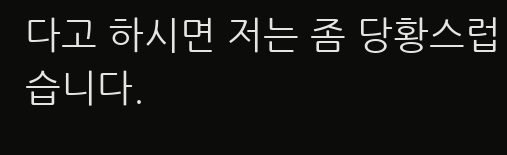다고 하시면 저는 좀 당황스럽습니다.